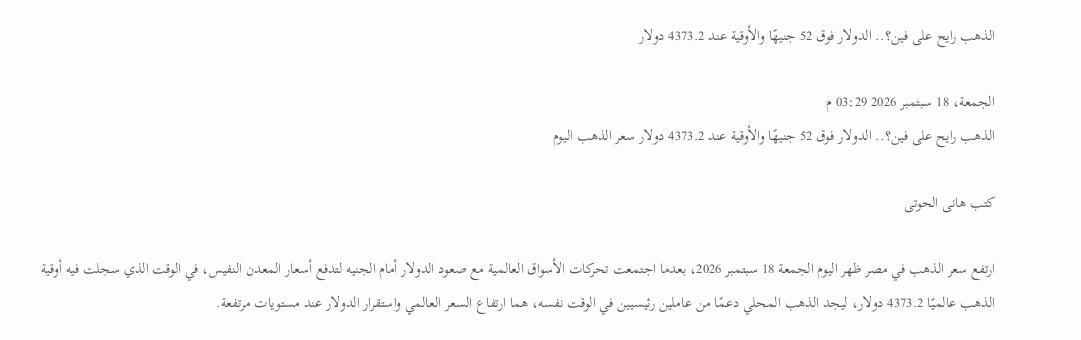الذهب رايح على فين؟.. الدولار فوق 52 جنيهًا والأوقية عند 4373.2 دولار

الجمعة، 18 سبتمبر 2026 03:29 م
الذهب رايح على فين؟.. الدولار فوق 52 جنيهًا والأوقية عند 4373.2 دولار سعر الذهب اليوم

كتب هانى الحوتى

ارتفع سعر الذهب في مصر ظهر اليوم الجمعة 18 سبتمبر 2026، بعدما اجتمعت تحركات الأسواق العالمية مع صعود الدولار أمام الجنيه لتدفع أسعار المعدن النفيس، في الوقت الذي سجلت فيه أوقية الذهب عالميًا 4373.2 دولار، ليجد الذهب المحلي دعمًا من عاملين رئيسيين في الوقت نفسه، هما ارتفاع السعر العالمي واستقرار الدولار عند مستويات مرتفعة.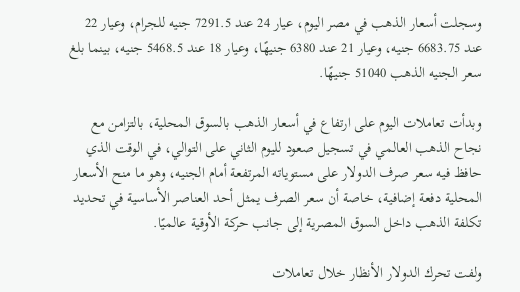وسجلت أسعار الذهب في مصر اليوم، عيار 24 عند 7291.5 جنيه للجرام، وعيار 22 عند 6683.75 جنيه، وعيار 21 عند 6380 جنيهًا، وعيار 18 عند 5468.5 جنيه، بينما بلغ سعر الجنيه الذهب 51040 جنيهًا.

وبدأت تعاملات اليوم على ارتفاع في أسعار الذهب بالسوق المحلية، بالتزامن مع نجاح الذهب العالمي في تسجيل صعود لليوم الثاني على التوالي، في الوقت الذي حافظ فيه سعر صرف الدولار على مستوياته المرتفعة أمام الجنيه، وهو ما منح الأسعار المحلية دفعة إضافية، خاصة أن سعر الصرف يمثل أحد العناصر الأساسية في تحديد تكلفة الذهب داخل السوق المصرية إلى جانب حركة الأوقية عالميًا.

ولفت تحرك الدولار الأنظار خلال تعاملات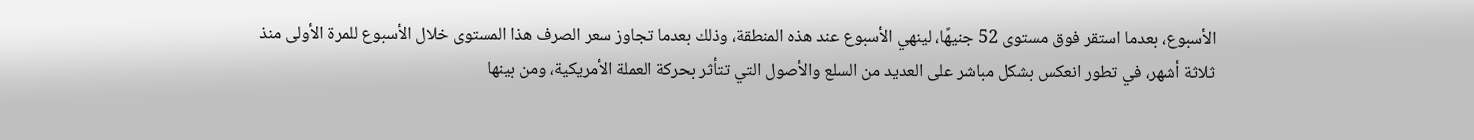الأسبوع، بعدما استقر فوق مستوى 52 جنيهًا، لينهي الأسبوع عند هذه المنطقة، وذلك بعدما تجاوز سعر الصرف هذا المستوى خلال الأسبوع للمرة الأولى منذ ثلاثة أشهر، في تطور انعكس بشكل مباشر على العديد من السلع والأصول التي تتأثر بحركة العملة الأمريكية، ومن بينها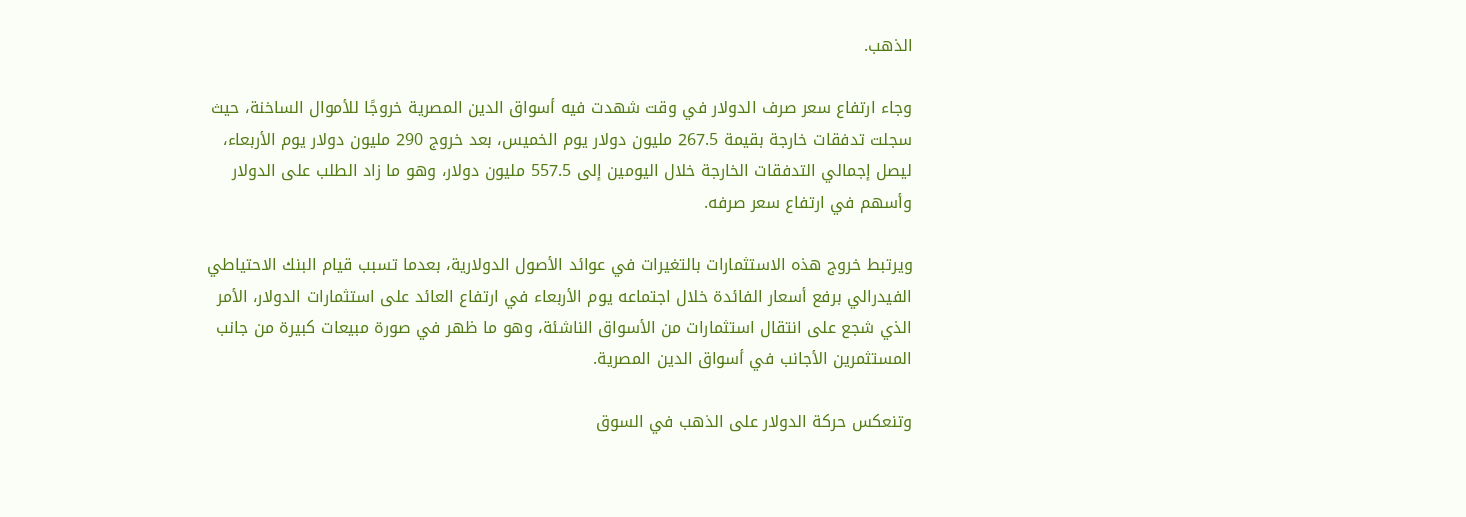الذهب.

وجاء ارتفاع سعر صرف الدولار في وقت شهدت فيه أسواق الدين المصرية خروجًا للأموال الساخنة، حيث سجلت تدفقات خارجة بقيمة 267.5 مليون دولار يوم الخميس، بعد خروج 290 مليون دولار يوم الأربعاء، ليصل إجمالي التدفقات الخارجة خلال اليومين إلى 557.5 مليون دولار، وهو ما زاد الطلب على الدولار وأسهم في ارتفاع سعر صرفه.

ويرتبط خروج هذه الاستثمارات بالتغيرات في عوائد الأصول الدولارية، بعدما تسبب قيام البنك الاحتياطي الفيدرالي برفع أسعار الفائدة خلال اجتماعه يوم الأربعاء في ارتفاع العائد على استثمارات الدولار، الأمر الذي شجع على انتقال استثمارات من الأسواق الناشئة، وهو ما ظهر في صورة مبيعات كبيرة من جانب المستثمرين الأجانب في أسواق الدين المصرية.

وتنعكس حركة الدولار على الذهب في السوق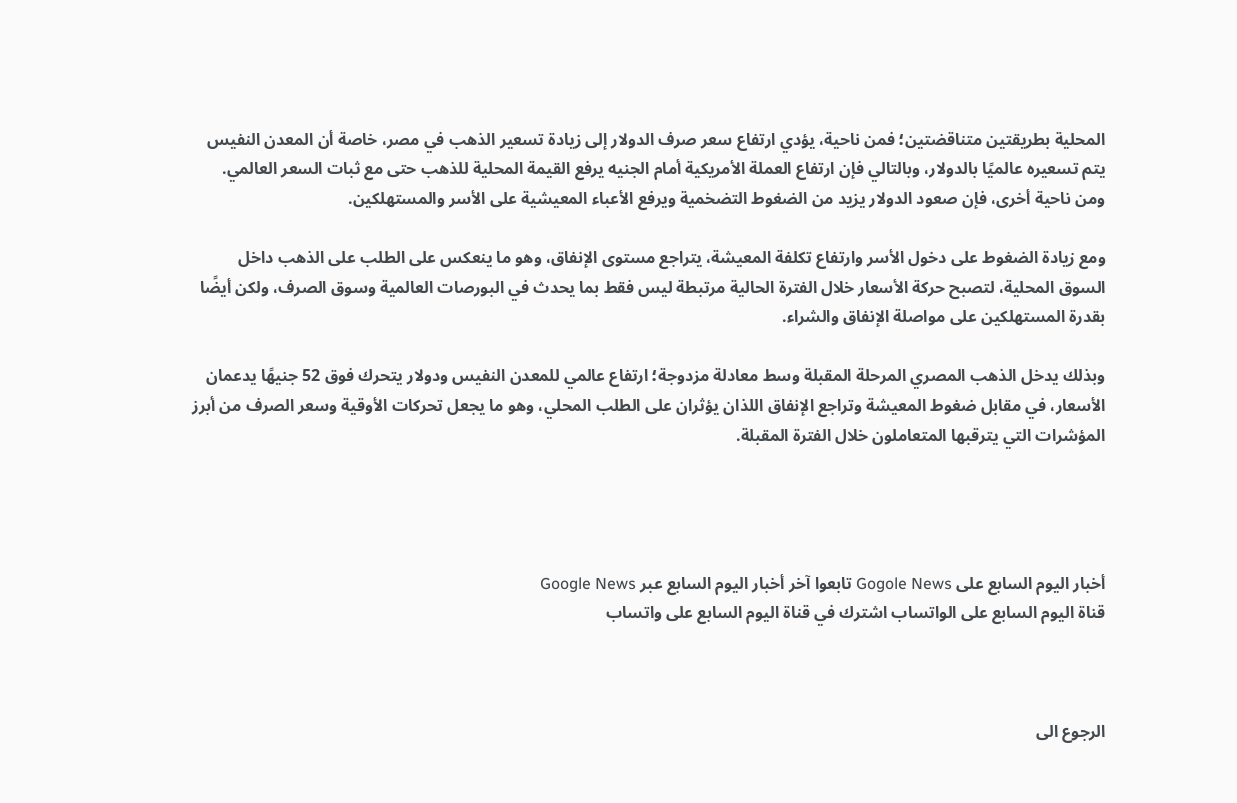المحلية بطريقتين متناقضتين؛ فمن ناحية، يؤدي ارتفاع سعر صرف الدولار إلى زيادة تسعير الذهب في مصر، خاصة أن المعدن النفيس يتم تسعيره عالميًا بالدولار، وبالتالي فإن ارتفاع العملة الأمريكية أمام الجنيه يرفع القيمة المحلية للذهب حتى مع ثبات السعر العالمي. ومن ناحية أخرى، فإن صعود الدولار يزيد من الضغوط التضخمية ويرفع الأعباء المعيشية على الأسر والمستهلكين.

ومع زيادة الضغوط على دخول الأسر وارتفاع تكلفة المعيشة، يتراجع مستوى الإنفاق، وهو ما ينعكس على الطلب على الذهب داخل السوق المحلية، لتصبح حركة الأسعار خلال الفترة الحالية مرتبطة ليس فقط بما يحدث في البورصات العالمية وسوق الصرف، ولكن أيضًا بقدرة المستهلكين على مواصلة الإنفاق والشراء.

وبذلك يدخل الذهب المصري المرحلة المقبلة وسط معادلة مزدوجة؛ ارتفاع عالمي للمعدن النفيس ودولار يتحرك فوق 52 جنيهًا يدعمان الأسعار، في مقابل ضغوط المعيشة وتراجع الإنفاق اللذان يؤثران على الطلب المحلي، وهو ما يجعل تحركات الأوقية وسعر الصرف من أبرز المؤشرات التي يترقبها المتعاملون خلال الفترة المقبلة.




أخبار اليوم السابع على Gogole News تابعوا آخر أخبار اليوم السابع عبر Google News
قناة اليوم السابع على الواتساب اشترك في قناة اليوم السابع على واتساب



الرجوع الى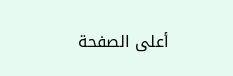أعلى الصفحة